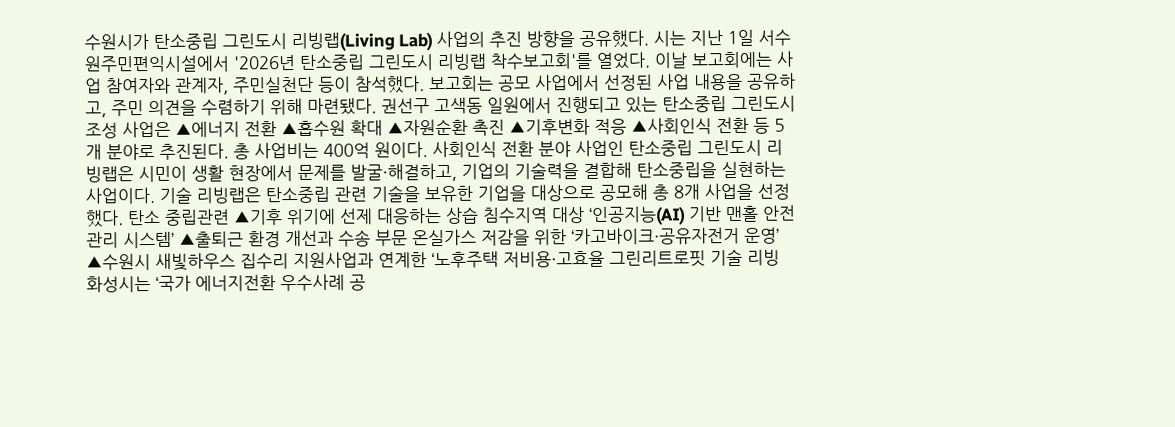수원시가 탄소중립 그린도시 리빙랩(Living Lab) 사업의 추진 방향을 공유했다. 시는 지난 1일 서수원주민편익시설에서 '2026년 탄소중립 그린도시 리빙랩 착수보고회'를 열었다. 이날 보고회에는 사업 참여자와 관계자, 주민실천단 등이 참석했다. 보고회는 공모 사업에서 선정된 사업 내용을 공유하고, 주민 의견을 수렴하기 위해 마련됐다. 권선구 고색동 일원에서 진행되고 있는 탄소중립 그린도시 조성 사업은 ▲에너지 전환 ▲흡수원 확대 ▲자원순환 촉진 ▲기후변화 적응 ▲사회인식 전환 등 5개 분야로 추진된다. 총 사업비는 400억 원이다. 사회인식 전환 분야 사업인 탄소중립 그린도시 리빙랩은 시민이 생활 현장에서 문제를 발굴·해결하고, 기업의 기술력을 결합해 탄소중립을 실현하는 사업이다. 기술 리빙랩은 탄소중립 관련 기술을 보유한 기업을 대상으로 공모해 총 8개 사업을 선정했다. 탄소 중립관련 ▲기후 위기에 선제 대응하는 상습 침수지역 대상 ‘인공지능(AI) 기반 맨홀 안전관리 시스템’ ▲출퇴근 환경 개선과 수송 부문 온실가스 저감을 위한 ‘카고바이크·공유자전거 운영’ ▲수원시 새빛하우스 집수리 지원사업과 연계한 ‘노후주택 저비용·고효율 그린리트로핏 기술 리빙
화성시는 ‘국가 에너지전환 우수사례 공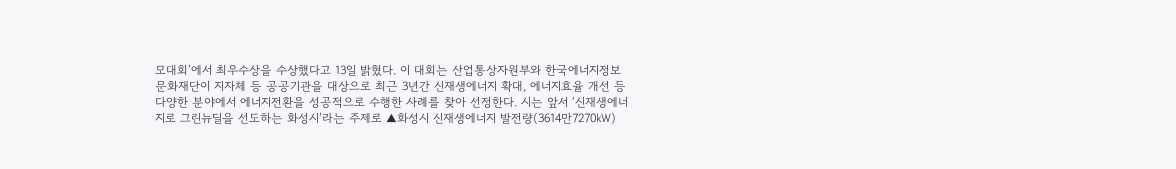모대회’에서 최우수상을 수상했다고 13일 밝혔다. 이 대회는 산업통상자원부와 한국에너지정보문화재단이 지자체 등 공공기관을 대상으로 최근 3년간 신재생에너지 확대, 에너지효율 개선 등 다양한 분야에서 에너지전환을 성공적으로 수행한 사례를 찾아 선정한다. 시는 앞서 ‘신재생에너지로 그린뉴딜을 선도하는 화성시’라는 주제로 ▲화성시 신재생에너지 발전량(3614만7270㎾)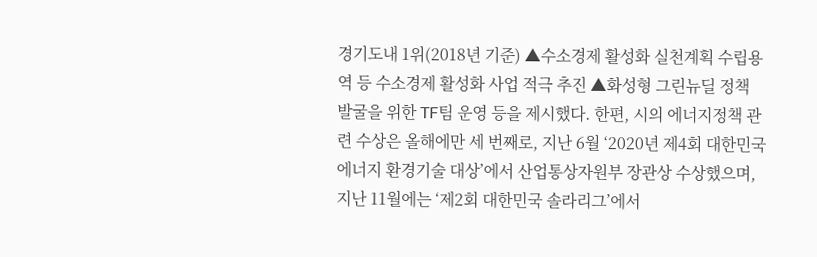경기도내 1위(2018년 기준) ▲수소경제 활성화 실천계획 수립용역 등 수소경제 활성화 사업 적극 추진 ▲화성형 그린뉴딜 정책 발굴을 위한 TF팀 운영 등을 제시했다. 한편, 시의 에너지정책 관련 수상은 올해에만 세 번째로, 지난 6월 ‘2020년 제4회 대한민국 에너지 환경기술 대상’에서 산업통상자원부 장관상 수상했으며, 지난 11월에는 ‘제2회 대한민국 솔라리그’에서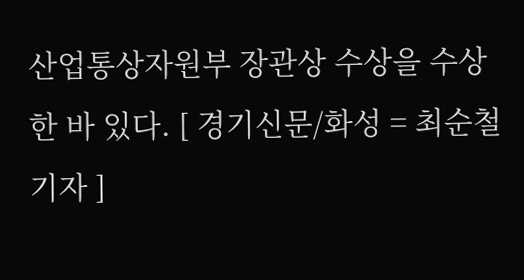산업통상자원부 장관상 수상을 수상한 바 있다. [ 경기신문/화성 = 최순철 기자 ]